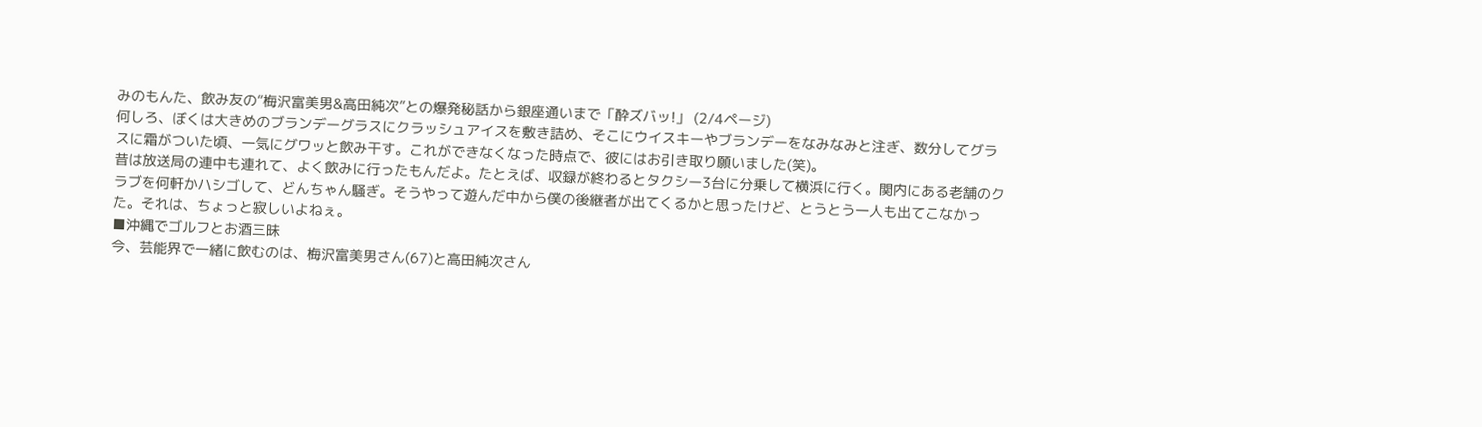みのもんた、飲み友の“梅沢富美男&高田純次”との爆発秘話から銀座通いまで「酔ズバッ!」 (2/4ページ)
何しろ、ぼくは大きめのブランデーグラスにクラッシュアイスを敷き詰め、そこにウイスキーやブランデーをなみなみと注ぎ、数分してグラスに霜がついた頃、一気にグワッと飲み干す。これができなくなった時点で、彼にはお引き取り願いました(笑)。
昔は放送局の連中も連れて、よく飲みに行ったもんだよ。たとえば、収録が終わるとタクシー3台に分乗して横浜に行く。関内にある老舗のクラブを何軒かハシゴして、どんちゃん騒ぎ。そうやって遊んだ中から僕の後継者が出てくるかと思ったけど、とうとう一人も出てこなかった。それは、ちょっと寂しいよねぇ。
■沖縄でゴルフとお酒三昧
今、芸能界で一緒に飲むのは、梅沢富美男さん(67)と高田純次さん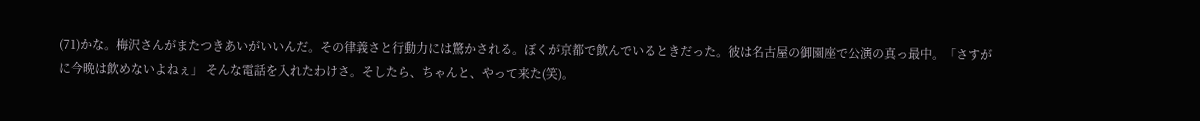(71)かな。梅沢さんがまたつきあいがいいんだ。その律義さと行動力には驚かされる。ぼくが京都で飲んでいるときだった。彼は名古屋の御園座で公演の真っ最中。「さすがに今晩は飲めないよねぇ」 そんな電話を入れたわけさ。そしたら、ちゃんと、やって来た(笑)。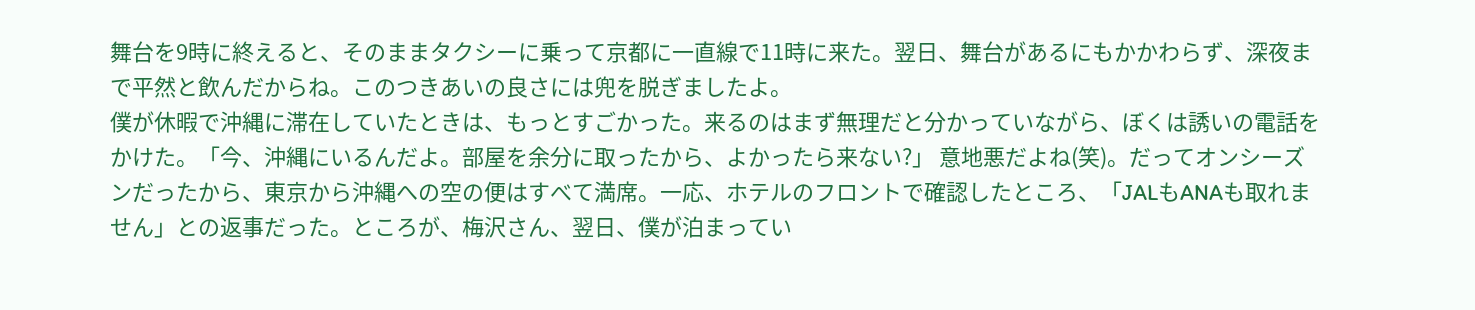舞台を9時に終えると、そのままタクシーに乗って京都に一直線で11時に来た。翌日、舞台があるにもかかわらず、深夜まで平然と飲んだからね。このつきあいの良さには兜を脱ぎましたよ。
僕が休暇で沖縄に滞在していたときは、もっとすごかった。来るのはまず無理だと分かっていながら、ぼくは誘いの電話をかけた。「今、沖縄にいるんだよ。部屋を余分に取ったから、よかったら来ない?」 意地悪だよね(笑)。だってオンシーズンだったから、東京から沖縄への空の便はすべて満席。一応、ホテルのフロントで確認したところ、「JALもANAも取れません」との返事だった。ところが、梅沢さん、翌日、僕が泊まってい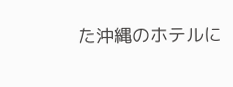た沖縄のホテルに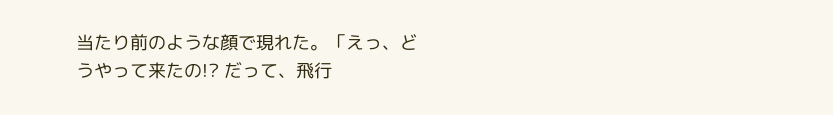当たり前のような顔で現れた。「えっ、どうやって来たの!? だって、飛行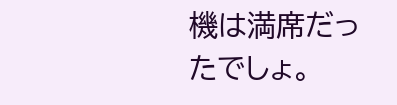機は満席だったでしょ。